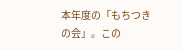本年度の「もちつきの会」。この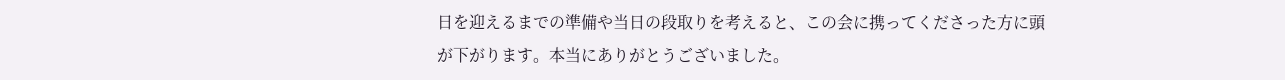日を迎えるまでの準備や当日の段取りを考えると、この会に携ってくださった方に頭が下がります。本当にありがとうございました。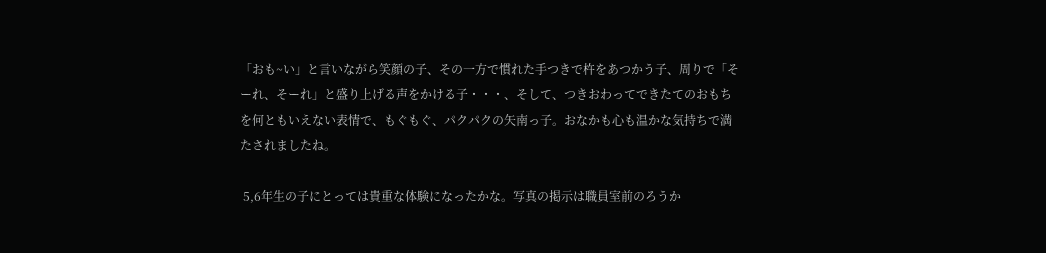「おも~い」と言いながら笑顔の子、その一方で慣れた手つきで杵をあつかう子、周りで「そーれ、そーれ」と盛り上げる声をかける子・・・、そして、つきおわってできたてのおもちを何ともいえない表情で、もぐもぐ、パクパクの矢南っ子。おなかも心も温かな気持ちで満たされましたね。

 5,6年生の子にとっては貴重な体験になったかな。写真の掲示は職員室前のろうか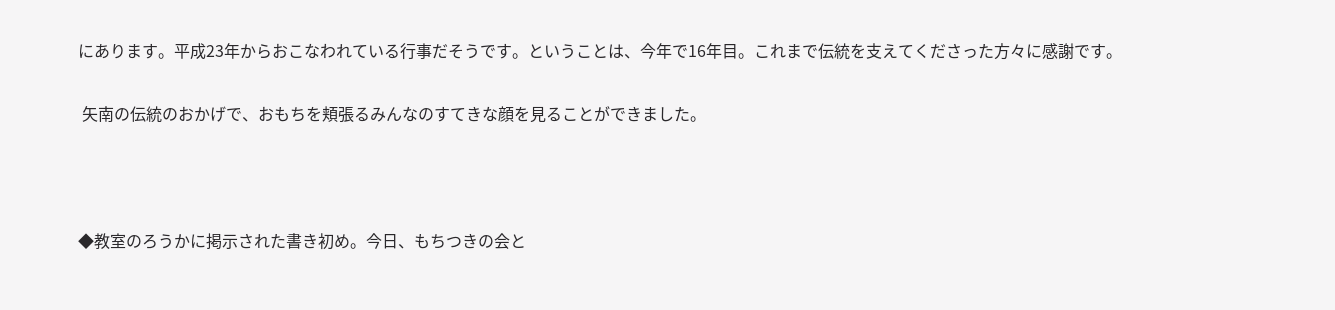にあります。平成23年からおこなわれている行事だそうです。ということは、今年で16年目。これまで伝統を支えてくださった方々に感謝です。

 矢南の伝統のおかげで、おもちを頬張るみんなのすてきな顔を見ることができました。



◆教室のろうかに掲示された書き初め。今日、もちつきの会と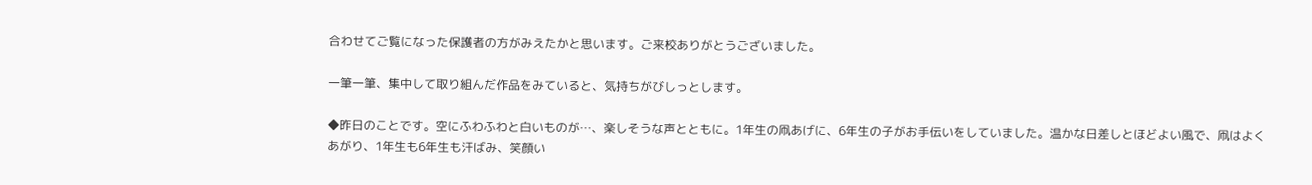合わせてご覧になった保護者の方がみえたかと思います。ご来校ありがとうございました。

一筆一筆、集中して取り組んだ作品をみていると、気持ちがびしっとします。

◆昨日のことです。空にふわふわと白いものが…、楽しそうな声とともに。1年生の凧あげに、6年生の子がお手伝いをしていました。温かな日差しとほどよい風で、凧はよくあがり、1年生も6年生も汗ばみ、笑顔い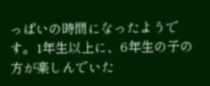っぱいの時間になったようです。1年生以上に、6年生の子の方が楽しんでいた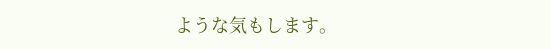ような気もします。